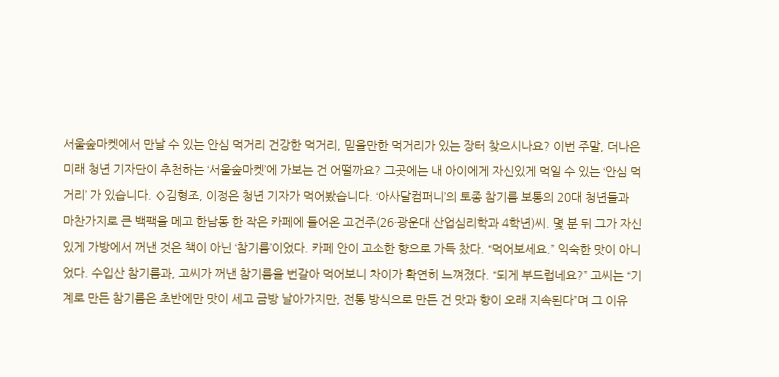서울숲마켓에서 만날 수 있는 안심 먹거리 건강한 먹거리, 믿을만한 먹거리가 있는 장터 찾으시나요? 이번 주말, 더나은미래 청년 기자단이 추천하는 ‘서울숲마켓’에 가보는 건 어떨까요? 그곳에는 내 아이에게 자신있게 먹일 수 있는 ‘안심 먹거리’ 가 있습니다. ◊김형조, 이정은 청년 기자가 먹어봤습니다. ‘아사달컴퍼니’의 토종 참기름 보통의 20대 청년들과 마찬가지로 큰 백팩을 메고 한남동 한 작은 카페에 들어온 고건주(26·광운대 산업심리학과 4학년)씨. 몇 분 뒤 그가 자신 있게 가방에서 꺼낸 것은 책이 아닌 ‘참기름’이었다. 카페 안이 고소한 향으로 가득 찼다. “먹어보세요.” 익숙한 맛이 아니었다. 수입산 참기름과, 고씨가 꺼낸 참기름을 번갈아 먹어보니 차이가 확연히 느껴졌다. “되게 부드럽네요?” 고씨는 “기계로 만든 참기름은 초반에만 맛이 세고 금방 날아가지만, 전통 방식으로 만든 건 맛과 향이 오래 지속된다”며 그 이유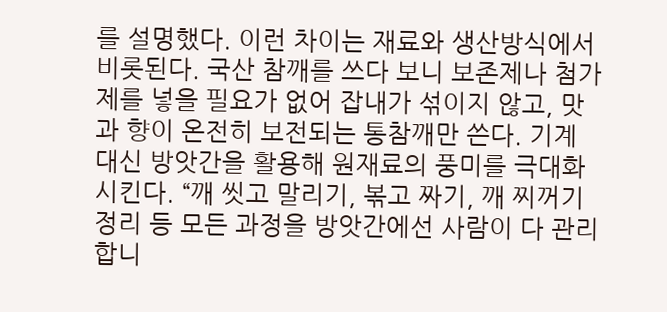를 설명했다. 이런 차이는 재료와 생산방식에서 비롯된다. 국산 참깨를 쓰다 보니 보존제나 첨가제를 넣을 필요가 없어 잡내가 섞이지 않고, 맛과 향이 온전히 보전되는 통참깨만 쓴다. 기계 대신 방앗간을 활용해 원재료의 풍미를 극대화시킨다. “깨 씻고 말리기, 볶고 짜기, 깨 찌꺼기 정리 등 모든 과정을 방앗간에선 사람이 다 관리합니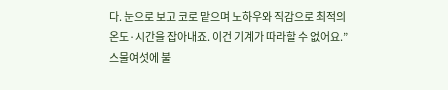다. 눈으로 보고 코로 맡으며 노하우와 직감으로 최적의 온도·시간을 잡아내죠. 이건 기계가 따라할 수 없어요.” 스물여섯에 불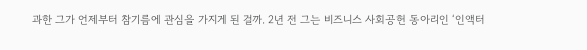과한 그가 언제부터 참기름에 관심을 가지게 된 걸까. 2년 전 그는 비즈니스 사회공헌 동아리인 ‘인액터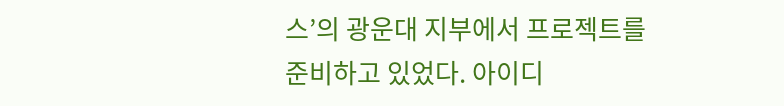스’의 광운대 지부에서 프로젝트를 준비하고 있었다. 아이디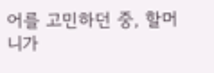어를 고민하던 중, 할머니가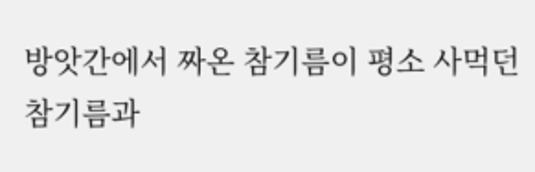방앗간에서 짜온 참기름이 평소 사먹던 참기름과